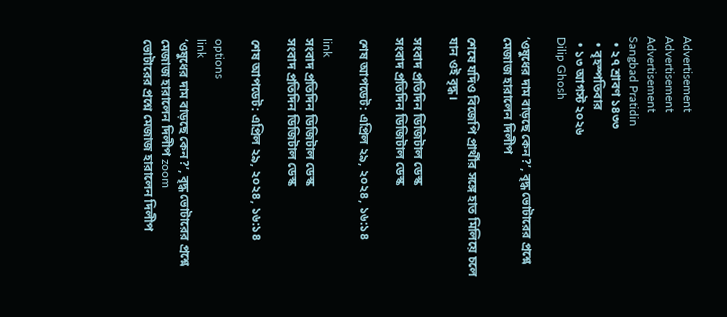Advertisement
Advertisement
Advertisement
Sangbad Pratidin
  • ২৭ শ্রাবণ ১৪৩৩
  • বৃহস্পতিবার
  • ১৩ আগস্ট ২০২৬
Dilip Ghosh

‘ওষুধের দাম বাড়ছে কেন?’, বৃদ্ধ ভোটারের প্রশ্নে মেজাজ হারালেন দিলীপ

শেষে যদিও বিজেপি প্রার্থীর সঙ্গে হাত মিলিয়ে চলে যান ওই বৃদ্ধ।

সংবাদ প্রতিদিন ডিজিটাল ডেস্ক
সংবাদ প্রতিদিন ডিজিটাল ডেস্ক

শেষ আপডেট: এপ্রিল ২৯, ২০২৪, ১৬:১৪

link
সংবাদ প্রতিদিন ডিজিটাল ডেস্ক
সংবাদ প্রতিদিন ডিজিটাল ডেস্ক

শেষ আপডেট: এপ্রিল ২৯, ২০২৪, ১৬:১৪

options
link
‘ওষুধের দাম বাড়ছে কেন?’, বৃদ্ধ ভোটারের প্রশ্নে মেজাজ হারালেন দিলীপ zoom
ভোটারের প্রশ্নে মেজাজ হারালেন দিলীপ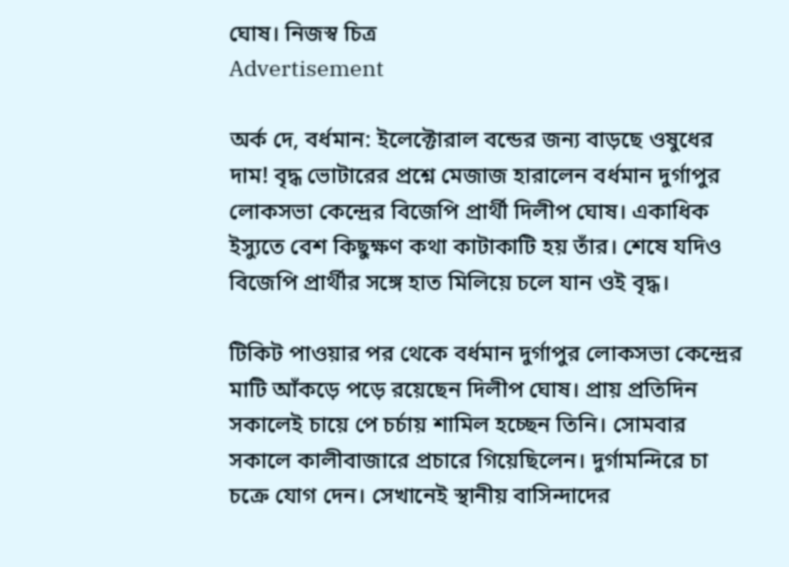ঘোষ। নিজস্ব চিত্র
Advertisement

অর্ক দে, বর্ধমান: ইলেক্টোরাল বন্ডের জন্য বাড়ছে ওষুধের দাম! বৃদ্ধ ভোটারের প্রশ্নে মেজাজ হারালেন বর্ধমান দুর্গাপুর লোকসভা কেন্দ্রের বিজেপি প্রার্থী দিলীপ ঘোষ। একাধিক ইস্যুতে বেশ কিছুক্ষণ কথা কাটাকাটি হয় তাঁর। শেষে যদিও বিজেপি প্রার্থীর সঙ্গে হাত মিলিয়ে চলে যান ওই বৃদ্ধ।

টিকিট পাওয়ার পর থেকে বর্ধমান দুর্গাপুর লোকসভা কেন্দ্রের মাটি আঁকড়ে পড়ে রয়েছেন দিলীপ ঘোষ। প্রায় প্রতিদিন সকালেই চায়ে পে চর্চায় শামিল হচ্ছেন তিনি। সোমবার সকালে কালীবাজারে প্রচারে গিয়েছিলেন। দুর্গামন্দিরে চা চক্রে যোগ দেন। সেখানেই স্থানীয় বাসিন্দাদের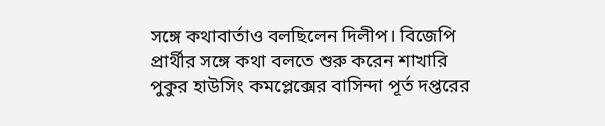সঙ্গে কথাবার্তাও বলছিলেন দিলীপ। বিজেপি প্রার্থীর সঙ্গে কথা বলতে শুরু করেন শাখারি পুকুর হাউসিং কমপ্লেক্সের বাসিন্দা পূর্ত দপ্তরের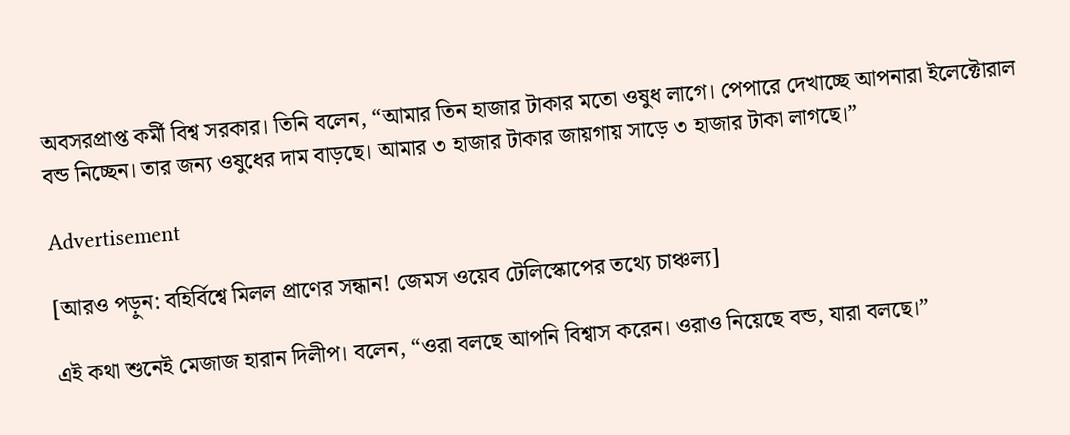অবসরপ্রাপ্ত কর্মী বিশ্ব সরকার। তিনি বলেন, “আমার তিন হাজার টাকার মতো ওষুধ লাগে। পেপারে দেখাচ্ছে আপনারা ইলেক্টোরাল বন্ড নিচ্ছেন। তার জন্য ওষুধের দাম বাড়ছে। আমার ৩ হাজার টাকার জায়গায় সাড়ে ৩ হাজার টাকা লাগছে।”

Advertisement

[আরও পড়ুন: বহির্বিশ্বে মিলল প্রাণের সন্ধান! জেমস ওয়েব টেলিস্কোপের তথ্যে চাঞ্চল্য]

এই কথা শুনেই মেজাজ হারান দিলীপ। বলেন, “ওরা বলছে আপনি বিশ্বাস করেন। ওরাও নিয়েছে বন্ড, যারা বলছে।”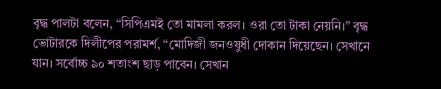বৃদ্ধ পালটা বলেন, “সিপিএমই তো মামলা করল। ওরা তো টাকা নেয়নি।” বৃদ্ধ ভোটারকে দিলীপের পরামর্শ, “মোদিজী জনওষুধী দোকান দিয়েছেন। সেখানে যান। সর্বোচ্চ ৯০ শতাংশ ছাড় পাবেন। সেখান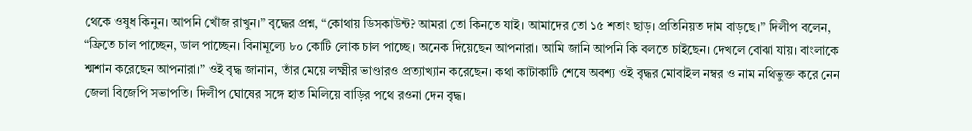থেকে ওষুধ কিনুন। আপনি খোঁজ রাখুন।” বৃদ্ধের প্রশ্ন, “কোথায় ডিসকাউন্ট? আমরা তো কিনতে যাই। আমাদের তো ১৫ শতাং ছাড়। প্রতিনিয়ত দাম বাড়ছে।” দিলীপ বলেন, “ফ্রিতে চাল পাচ্ছেন, ডাল পাচ্ছেন। বিনামূল্যে ৮০ কোটি লোক চাল পাচ্ছে। অনেক দিয়েছেন আপনারা। আমি জানি আপনি কি বলতে চাইছেন। দেখলে বোঝা যায়। বাংলাকে শ্মশান করেছেন আপনারা।” ওই বৃদ্ধ জানান, তাঁর মেয়ে লক্ষ্মীর ভাণ্ডারও প্রত্যাখ্যান করেছেন। কথা কাটাকাটি শেষে অবশ্য ওই বৃদ্ধর মোবাইল নম্বর ও নাম নথিভুক্ত করে নেন জেলা বিজেপি সভাপতি। দিলীপ ঘোষের সঙ্গে হাত মিলিয়ে বাড়ির পথে রওনা দেন বৃদ্ধ।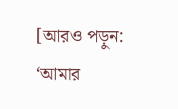[আরও পড়ুন: ‘আমার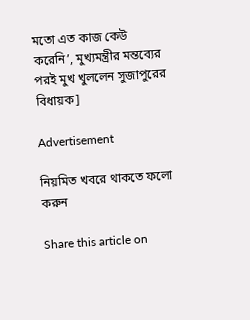মতো এত কাজ কেউ করেনি’, মুখ্যমন্ত্রীর মন্তব্যের পরই মুখ খুললেন সুজাপুরের বিধায়ক]

Advertisement

নিয়মিত খবরে থাকতে ফলো করুন

Share this article on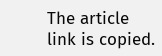The article link is copied.